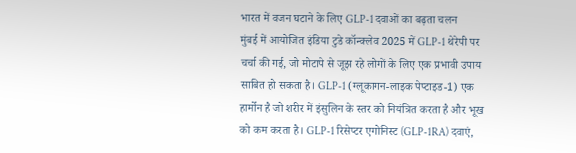भारत में वजन घटाने के लिए GLP-1 दवाओं का बढ़ता चलन
मुंबई में आयोजित इंडिया टुडे कॉन्क्लेव 2025 में GLP-1 थेरेपी पर चर्चा की गई, जो मोटापे से जूझ रहे लोगों के लिए एक प्रभावी उपाय साबित हो सकता है। GLP-1 (ग्लूकागन-लाइक पेप्टाइड-1) एक हार्मोन है जो शरीर में इंसुलिन के स्तर को नियंत्रित करता है और भूख को कम करता है। GLP-1 रिसेप्टर एगोनिस्ट (GLP-1RA) दवाएं,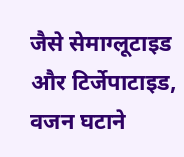जैसे सेमाग्लूटाइड और टिर्जेपाटाइड, वजन घटाने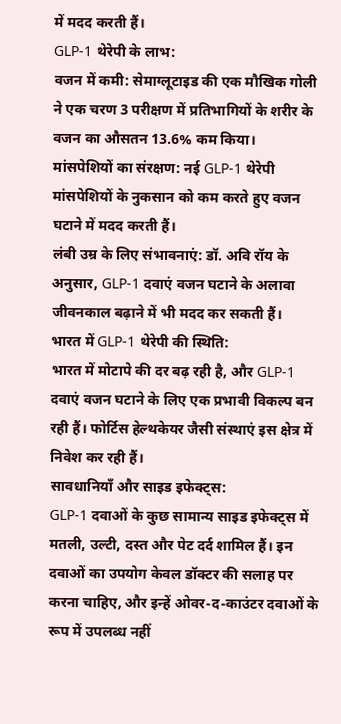में मदद करती हैं।
GLP-1 थेरेपी के लाभ:
वजन में कमी: सेमाग्लूटाइड की एक मौखिक गोली ने एक चरण 3 परीक्षण में प्रतिभागियों के शरीर के वजन का औसतन 13.6% कम किया।
मांसपेशियों का संरक्षण: नई GLP-1 थेरेपी मांसपेशियों के नुकसान को कम करते हुए वजन घटाने में मदद करती हैं।
लंबी उम्र के लिए संभावनाएं: डॉ. अवि रॉय के अनुसार, GLP-1 दवाएं वजन घटाने के अलावा जीवनकाल बढ़ाने में भी मदद कर सकती हैं।
भारत में GLP-1 थेरेपी की स्थिति:
भारत में मोटापे की दर बढ़ रही है, और GLP-1 दवाएं वजन घटाने के लिए एक प्रभावी विकल्प बन रही हैं। फोर्टिस हेल्थकेयर जैसी संस्थाएं इस क्षेत्र में निवेश कर रही हैं।
सावधानियाँ और साइड इफेक्ट्स:
GLP-1 दवाओं के कुछ सामान्य साइड इफेक्ट्स में मतली, उल्टी, दस्त और पेट दर्द शामिल हैं। इन दवाओं का उपयोग केवल डॉक्टर की सलाह पर करना चाहिए, और इन्हें ओवर-द-काउंटर दवाओं के रूप में उपलब्ध नहीं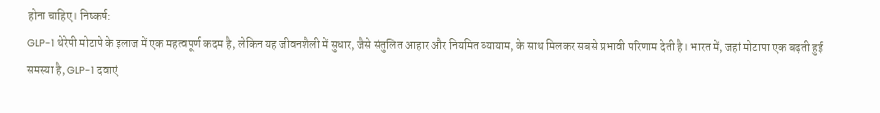होना चाहिए। निष्कर्ष:
GLP-1 थेरेपी मोटापे के इलाज में एक महत्वपूर्ण कदम है, लेकिन यह जीवनशैली में सुधार, जैसे संतुलित आहार और नियमित व्यायाम, के साथ मिलकर सबसे प्रभावी परिणाम देती है। भारत में, जहां मोटापा एक बढ़ती हुई समस्या है, GLP-1 दवाएं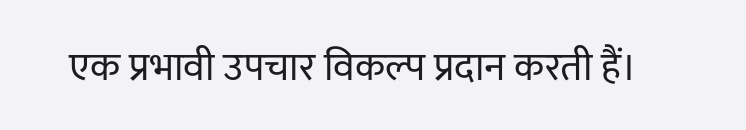एक प्रभावी उपचार विकल्प प्रदान करती हैं।